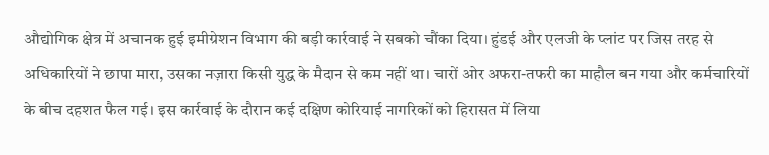औद्योगिक क्षेत्र में अचानक हुई इमीग्रेशन विभाग की बड़ी कार्रवाई ने सबको चौंका दिया। हुंडई और एलजी के प्लांट पर जिस तरह से अधिकारियों ने छापा मारा, उसका नज़ारा किसी युद्ध के मैदान से कम नहीं था। चारों ओर अफरा-तफरी का माहौल बन गया और कर्मचारियों के बीच दहशत फैल गई। इस कार्रवाई के दौरान कई दक्षिण कोरियाई नागरिकों को हिरासत में लिया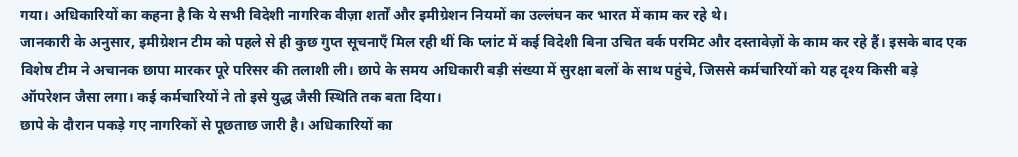गया। अधिकारियों का कहना है कि ये सभी विदेशी नागरिक वीज़ा शर्तों और इमीग्रेशन नियमों का उल्लंघन कर भारत में काम कर रहे थे।
जानकारी के अनुसार, इमीग्रेशन टीम को पहले से ही कुछ गुप्त सूचनाएँ मिल रही थीं कि प्लांट में कई विदेशी बिना उचित वर्क परमिट और दस्तावेज़ों के काम कर रहे हैं। इसके बाद एक विशेष टीम ने अचानक छापा मारकर पूरे परिसर की तलाशी ली। छापे के समय अधिकारी बड़ी संख्या में सुरक्षा बलों के साथ पहुंचे, जिससे कर्मचारियों को यह दृश्य किसी बड़े ऑपरेशन जैसा लगा। कई कर्मचारियों ने तो इसे युद्ध जैसी स्थिति तक बता दिया।
छापे के दौरान पकड़े गए नागरिकों से पूछताछ जारी है। अधिकारियों का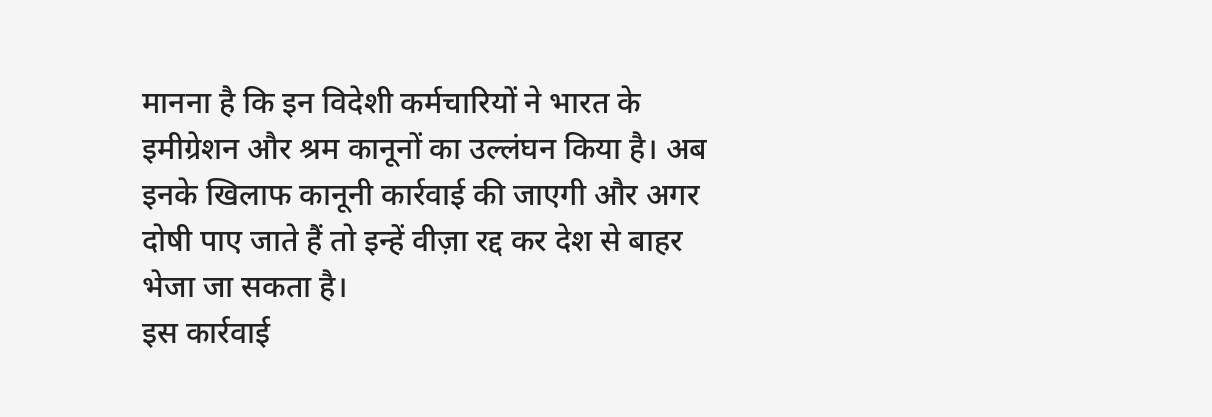मानना है कि इन विदेशी कर्मचारियों ने भारत के इमीग्रेशन और श्रम कानूनों का उल्लंघन किया है। अब इनके खिलाफ कानूनी कार्रवाई की जाएगी और अगर दोषी पाए जाते हैं तो इन्हें वीज़ा रद्द कर देश से बाहर भेजा जा सकता है।
इस कार्रवाई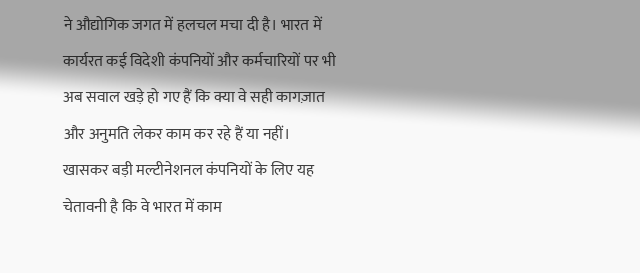ने औद्योगिक जगत में हलचल मचा दी है। भारत में कार्यरत कई विदेशी कंपनियों और कर्मचारियों पर भी अब सवाल खड़े हो गए हैं कि क्या वे सही कागज़ात और अनुमति लेकर काम कर रहे हैं या नहीं। खासकर बड़ी मल्टीनेशनल कंपनियों के लिए यह चेतावनी है कि वे भारत में काम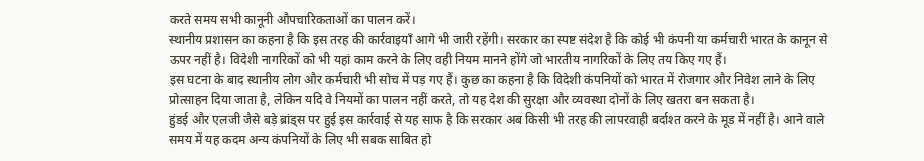करते समय सभी कानूनी औपचारिकताओं का पालन करें।
स्थानीय प्रशासन का कहना है कि इस तरह की कार्रवाइयाँ आगे भी जारी रहेंगी। सरकार का स्पष्ट संदेश है कि कोई भी कंपनी या कर्मचारी भारत के कानून से ऊपर नहीं है। विदेशी नागरिकों को भी यहां काम करने के लिए वही नियम मानने होंगे जो भारतीय नागरिकों के लिए तय किए गए हैं।
इस घटना के बाद स्थानीय लोग और कर्मचारी भी सोच में पड़ गए हैं। कुछ का कहना है कि विदेशी कंपनियों को भारत में रोजगार और निवेश लाने के लिए प्रोत्साहन दिया जाता है, लेकिन यदि वे नियमों का पालन नहीं करते, तो यह देश की सुरक्षा और व्यवस्था दोनों के लिए खतरा बन सकता है।
हुंडई और एलजी जैसे बड़े ब्रांड्स पर हुई इस कार्रवाई से यह साफ है कि सरकार अब किसी भी तरह की लापरवाही बर्दाश्त करने के मूड में नहीं है। आने वाले समय में यह कदम अन्य कंपनियों के लिए भी सबक साबित हो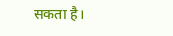सकता है।